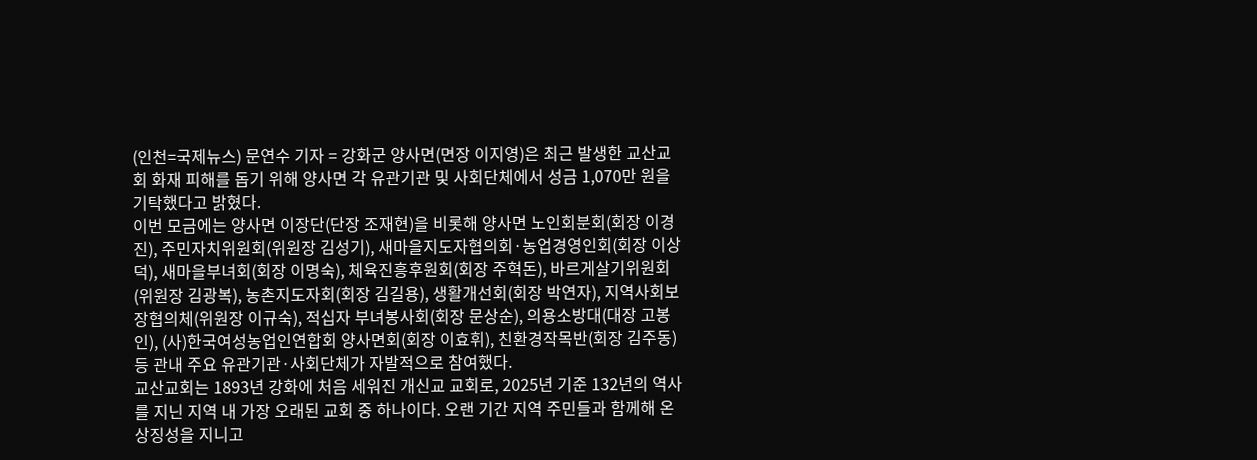(인천=국제뉴스) 문연수 기자 = 강화군 양사면(면장 이지영)은 최근 발생한 교산교회 화재 피해를 돕기 위해 양사면 각 유관기관 및 사회단체에서 성금 1,070만 원을 기탁했다고 밝혔다.
이번 모금에는 양사면 이장단(단장 조재현)을 비롯해 양사면 노인회분회(회장 이경진), 주민자치위원회(위원장 김성기), 새마을지도자협의회·농업경영인회(회장 이상덕), 새마을부녀회(회장 이명숙), 체육진흥후원회(회장 주혁돈), 바르게살기위원회(위원장 김광복), 농촌지도자회(회장 김길용), 생활개선회(회장 박연자), 지역사회보장협의체(위원장 이규숙), 적십자 부녀봉사회(회장 문상순), 의용소방대(대장 고봉인), (사)한국여성농업인연합회 양사면회(회장 이효휘), 친환경작목반(회장 김주동) 등 관내 주요 유관기관·사회단체가 자발적으로 참여했다.
교산교회는 1893년 강화에 처음 세워진 개신교 교회로, 2025년 기준 132년의 역사를 지닌 지역 내 가장 오래된 교회 중 하나이다. 오랜 기간 지역 주민들과 함께해 온 상징성을 지니고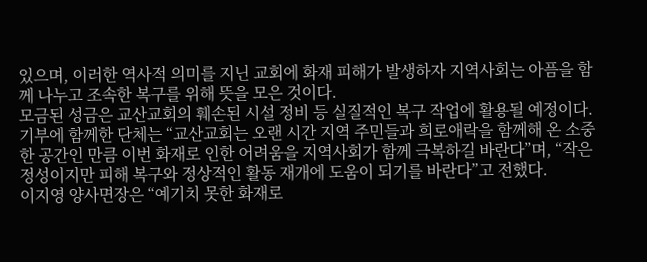있으며, 이러한 역사적 의미를 지닌 교회에 화재 피해가 발생하자 지역사회는 아픔을 함께 나누고 조속한 복구를 위해 뜻을 모은 것이다.
모금된 성금은 교산교회의 훼손된 시설 정비 등 실질적인 복구 작업에 활용될 예정이다.
기부에 함께한 단체는 “교산교회는 오랜 시간 지역 주민들과 희로애락을 함께해 온 소중한 공간인 만큼 이번 화재로 인한 어려움을 지역사회가 함께 극복하길 바란다”며, “작은 정성이지만 피해 복구와 정상적인 활동 재개에 도움이 되기를 바란다”고 전했다.
이지영 양사면장은 “예기치 못한 화재로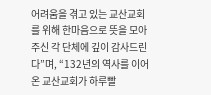어려움을 겪고 있는 교산교회를 위해 한마음으로 뜻을 모아주신 각 단체에 깊이 감사드린다”며, “132년의 역사를 이어온 교산교회가 하루빨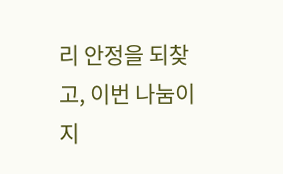리 안정을 되찾고, 이번 나눔이 지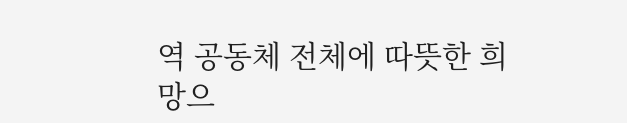역 공동체 전체에 따뜻한 희망으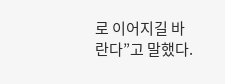로 이어지길 바란다”고 말했다.